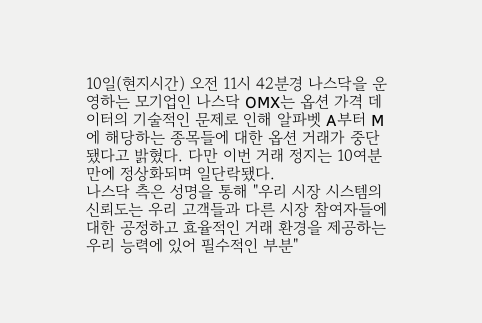10일(현지시간) 오전 11시 42분경 나스닥을 운영하는 모기업인 나스닥 OMX는 옵션 가격 데이터의 기술적인 문제로 인해 알파벳 A부터 M에 해당하는 종목들에 대한 옵션 거래가 중단됐다고 밝혔다. 다만 이번 거래 정지는 10여분 만에 정상화되며 일단락됐다.
나스닥 측은 성명을 통해 "우리 시장 시스템의 신뢰도는 우리 고객들과 다른 시장 참여자들에 대한 공정하고 효율적인 거래 환경을 제공하는 우리 능력에 있어 필수적인 부분"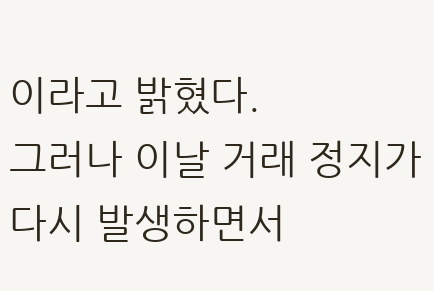이라고 밝혔다.
그러나 이날 거래 정지가 다시 발생하면서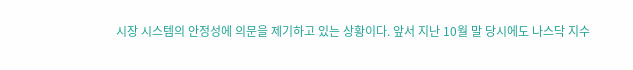시장 시스템의 안정성에 의문을 제기하고 있는 상황이다. 앞서 지난 10월 말 당시에도 나스닥 지수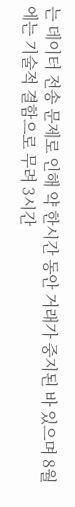는 데이터 전송 문제로 인해 약 한시간 동안 거래가 중지된 바 있으며 8월에는 기술적 결함으로 무려 3시간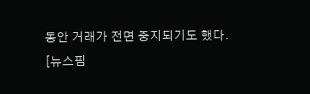동안 거래가 전면 중지되기도 했다.
[뉴스핌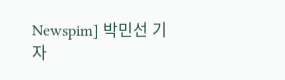Newspim] 박민선 기자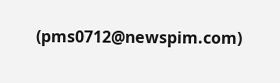(pms0712@newspim.com)